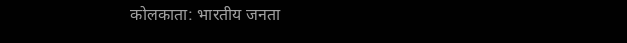कोलकाता: भारतीय जनता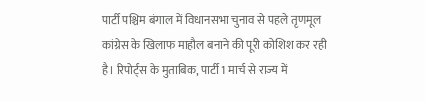पार्टी पश्चिम बंगाल में विधानसभा चुनाव से पहले तृणमूल कांग्रेस के खिलाफ माहौल बनाने की पूरी कोशिश कर रही है। रिपोर्ट्स के मुताबिक, पार्टी 1 मार्च से राज्य में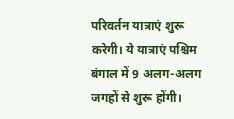परिवर्तन यात्राएं शुरू करेगी। ये यात्राएं पश्चिम बंगाल में 9 अलग-अलग जगहों से शुरू होंगी।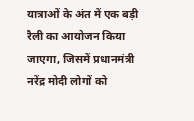यात्राओं के अंत में एक बड़ी रैली का आयोजन किया जाएगा, जिसमें प्रधानमंत्री नरेंद्र मोदी लोगों को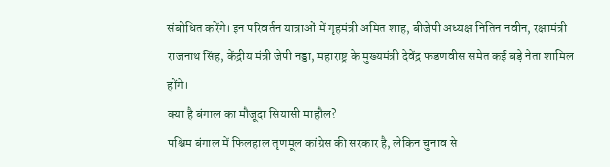संबोधित करेंगे। इन परिवर्तन यात्राओं में गृहमंत्री अमित शाह, बीजेपी अध्यक्ष नितिन नवीन, रक्षामंत्री राजनाथ सिंह, केंद्रीय मंत्री जेपी नड्डा, महाराष्ट्र के मुख्यमंत्री देवेंद्र फडणवीस समेत कई बड़े नेता शामिल होंगे।
क्या है बंगाल का मौजूदा सियासी माहौल?
पश्चिम बंगाल में फिलहाल तृणमूल कांग्रेस की सरकार है, लेकिन चुनाव से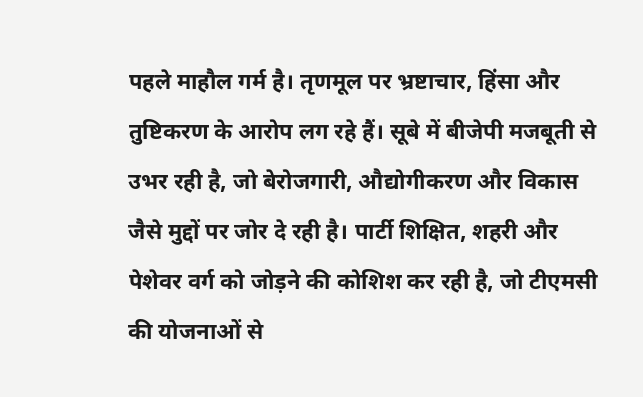पहले माहौल गर्म है। तृणमूल पर भ्रष्टाचार, हिंसा और तुष्टिकरण के आरोप लग रहे हैं। सूबे में बीजेपी मजबूती से उभर रही है, जो बेरोजगारी, औद्योगीकरण और विकास जैसे मुद्दों पर जोर दे रही है। पार्टी शिक्षित, शहरी और पेशेवर वर्ग को जोड़ने की कोशिश कर रही है, जो टीएमसी की योजनाओं से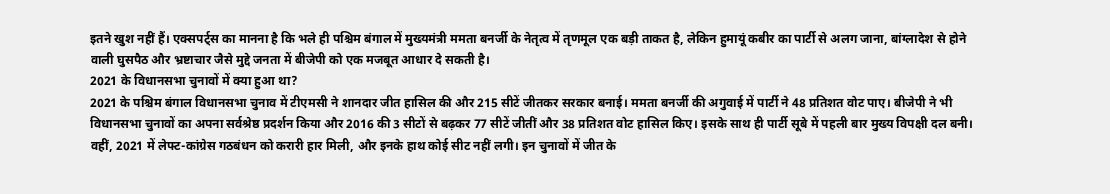इतने खुश नहीं हैं। एक्सपर्ट्स का मानना है कि भले ही पश्चिम बंगाल में मुख्यमंत्री ममता बनर्जी के नेतृत्व में तृणमूल एक बड़ी ताकत है, लेकिन हुमायूं कबीर का पार्टी से अलग जाना, बांग्लादेश से होने वाली घुसपैठ और भ्रष्टाचार जैसे मुद्दे जनता में बीजेपी को एक मजबूत आधार दे सकती है।
2021 के विधानसभा चुनावों में क्या हुआ था?
2021 के पश्चिम बंगाल विधानसभा चुनाव में टीएमसी ने शानदार जीत हासिल की और 215 सीटें जीतकर सरकार बनाई। ममता बनर्जी की अगुवाई में पार्टी ने 48 प्रतिशत वोट पाए। बीजेपी ने भी विधानसभा चुनावों का अपना सर्वश्रेष्ठ प्रदर्शन किया और 2016 की 3 सीटों से बढ़कर 77 सीटें जीतीं और 38 प्रतिशत वोट हासिल किए। इसके साथ ही पार्टी सूबे में पहली बार मुख्य विपक्षी दल बनी। वहीं, 2021 में लेफ्ट-कांग्रेस गठबंधन को करारी हार मिली, और इनके हाथ कोई सीट नहीं लगी। इन चुनावों में जीत के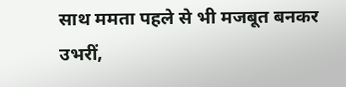साथ ममता पहले से भी मजबूत बनकर उभरीं,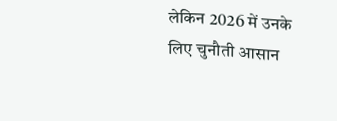लेकिन 2026 में उनके लिए चुनौती आसान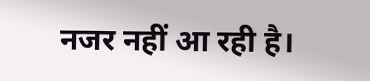नजर नहीं आ रही है।